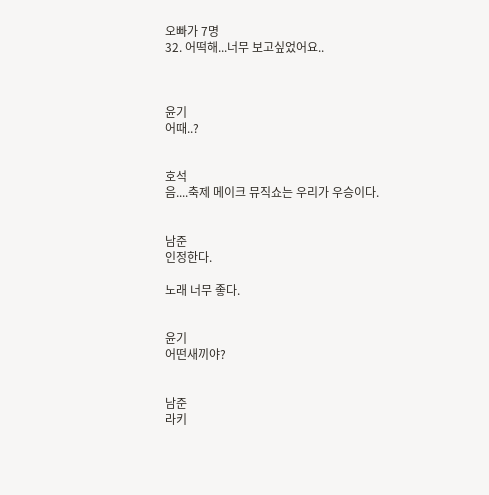오빠가 7명
32. 어떡해...너무 보고싶었어요..



윤기
어때..?


호석
음....축제 메이크 뮤직쇼는 우리가 우승이다.


남준
인정한다.

노래 너무 좋다.


윤기
어떤새끼야?


남준
라키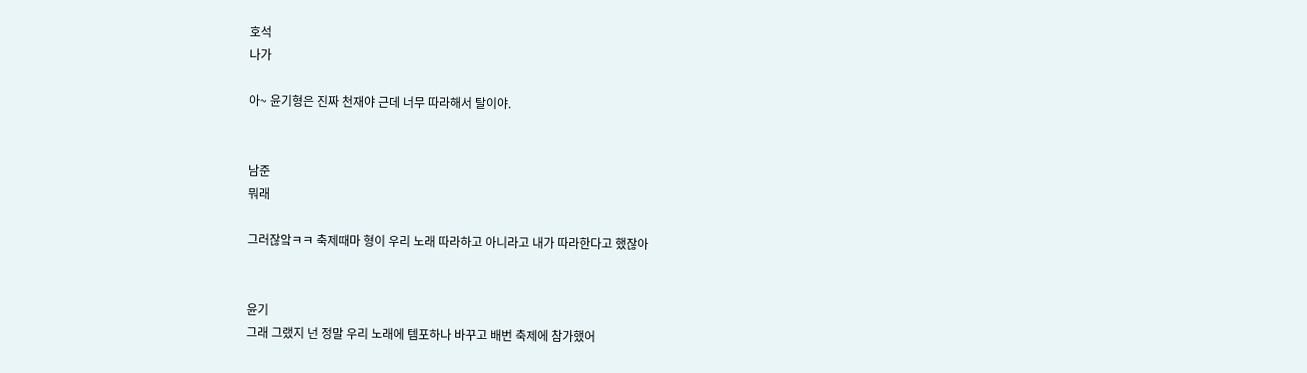호석
나가

아~ 윤기형은 진짜 천재야 근데 너무 따라해서 탈이야.


남준
뭐래

그러잖앜ㅋㅋ 축제때마 형이 우리 노래 따라하고 아니라고 내가 따라한다고 했잖아


윤기
그래 그랬지 넌 정말 우리 노래에 템포하나 바꾸고 배번 축제에 참가했어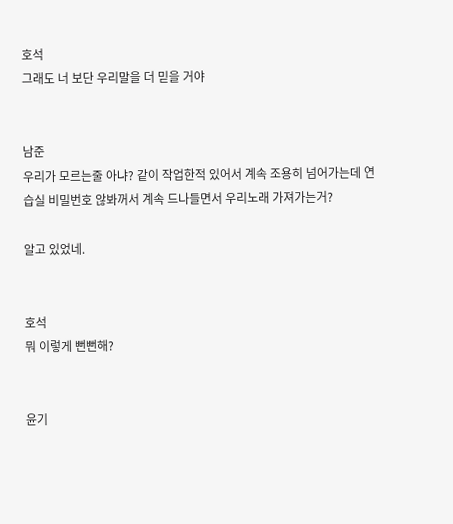호석
그래도 너 보단 우리말을 더 믿을 거야


남준
우리가 모르는줄 아냐? 같이 작업한적 있어서 계속 조용히 넘어가는데 연습실 비밀번호 않봐꺼서 계속 드나들면서 우리노래 가져가는거?

알고 있었네.


호석
뭐 이렇게 뻔뻔해?


윤기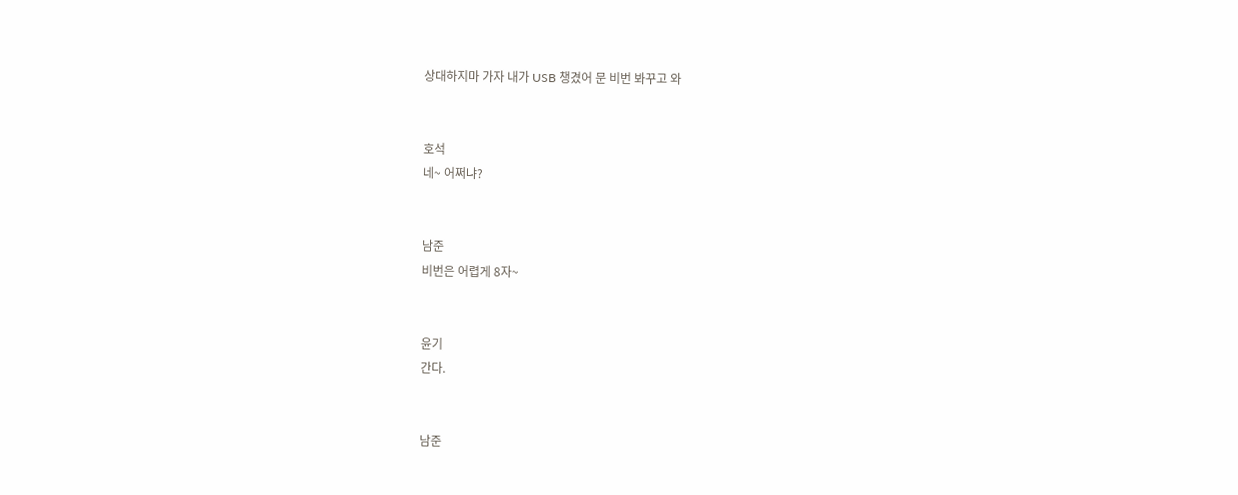상대하지마 가자 내가 USB 챙겼어 문 비번 봐꾸고 와


호석
네~ 어쩌냐?


남준
비번은 어렵게 8자~


윤기
간다.


남준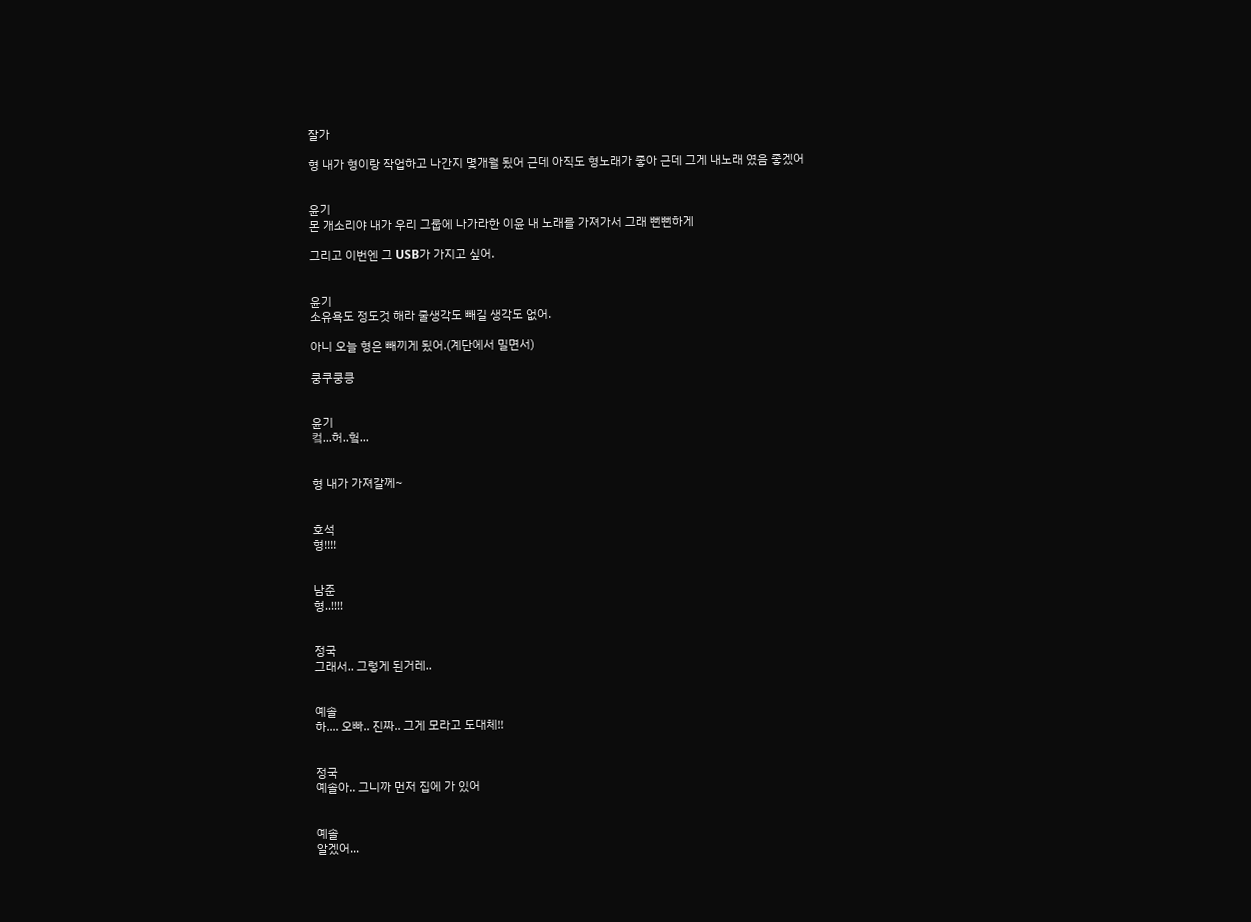잘가

형 내가 형이랑 작업하고 나간지 몇개월 됬어 근데 아직도 형노래가 좋아 근데 그게 내노래 였음 좋겠어


윤기
몬 개소리야 내가 우리 그룹에 나가라한 이윤 내 노래를 가져가서 그래 뻔뻔하게

그리고 이번엔 그 USB가 가지고 싶어.


윤기
소유욕도 정도것 해라 줄생각도 빼길 생각도 없어.

아니 오늘 형은 빼끼게 됬어.(계단에서 밀면서)

쿵쿠쿵킁


윤기
컼...허..헠...


형 내가 가져갈께~


호석
형!!!!


남준
형..!!!!


정국
그래서.. 그렇게 된거레..


예솔
하.... 오빠.. 진짜.. 그게 모라고 도대체!!


정국
예솔아.. 그니까 먼저 집에 가 있어


예솔
알겠어...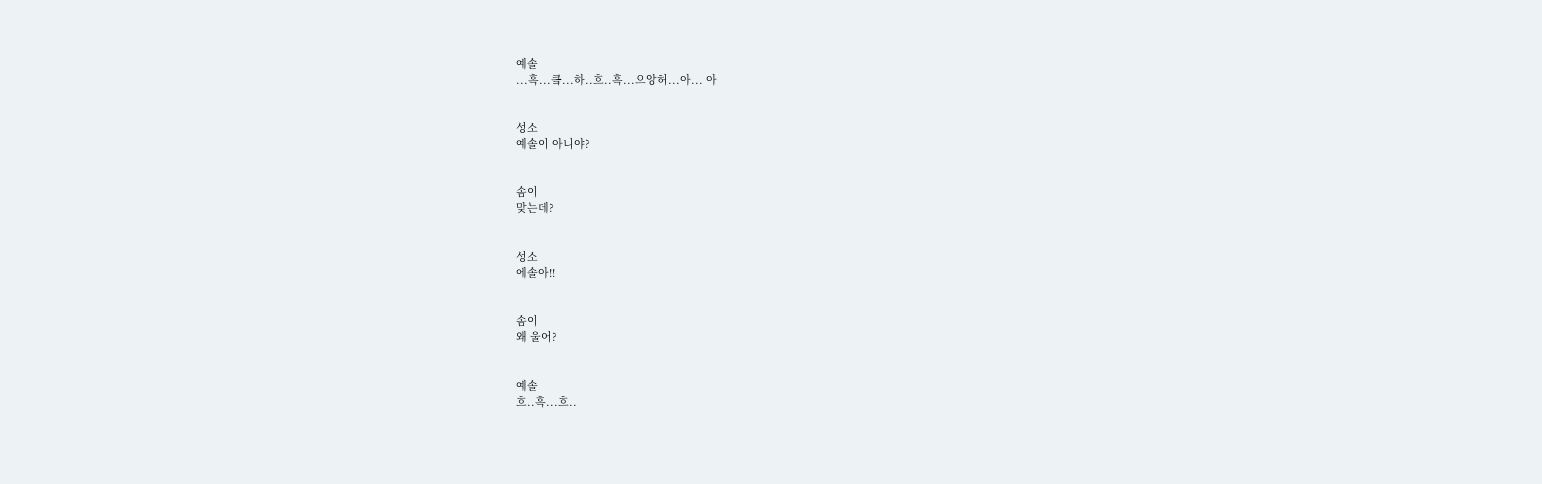예솔
...흑...킄...하..흐..흑...으앙허...아... 아


성소
예솔이 아니야?


솜이
맞는데?


성소
에솔아!!


솜이
왜 울어?


예솔
흐..흑...흐..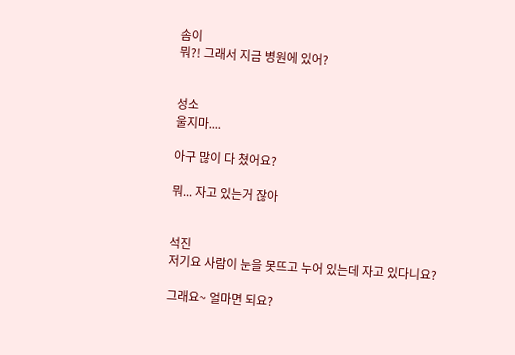솜이
뭐?! 그래서 지금 병원에 있어?


성소
울지마....

아구 많이 다 쳤어요?

뭐... 자고 있는거 잖아


석진
저기요 사람이 눈을 못뜨고 누어 있는데 자고 있다니요?

그래요~ 얼마면 되요?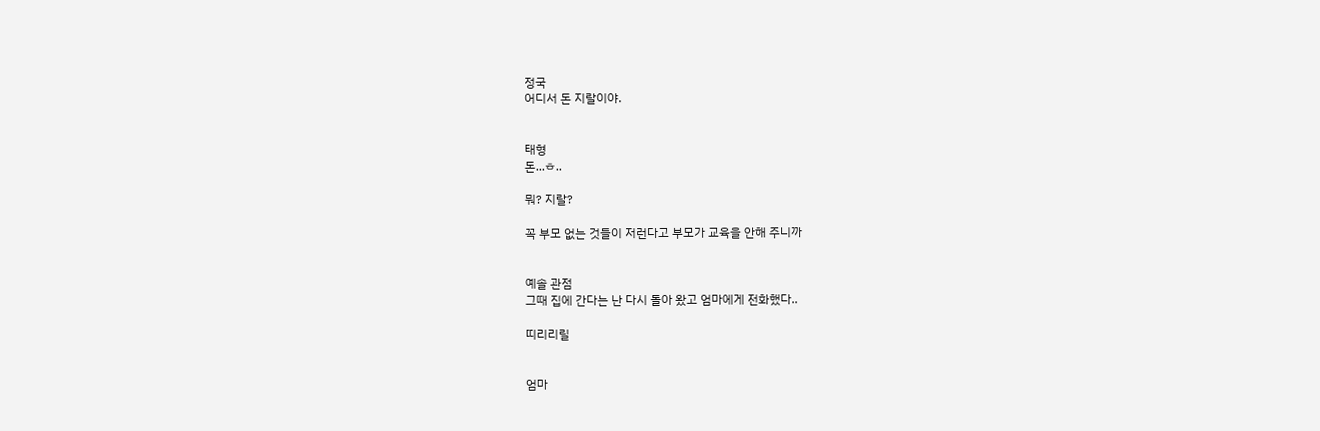정국
어디서 돈 지랄이야.


태형
돈...ㅎ..

뭐? 지랄?

꼭 부모 없는 것들이 저런다고 부모가 교육을 안해 주니까


예솔 관점
그때 집에 간다는 난 다시 돌아 왔고 엄마에게 전화했다..

띠리리릴


엄마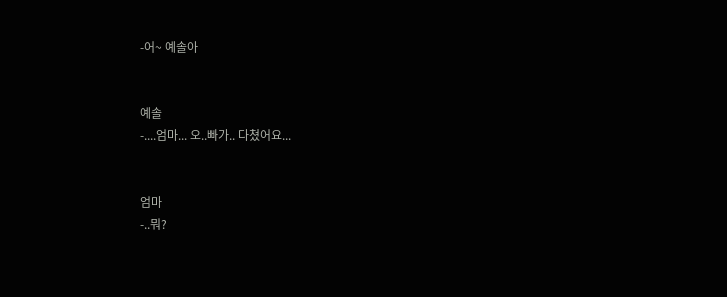-어~ 예솔아


예솔
-....엄마... 오..빠가.. 다쳤어요...


엄마
-..뭐?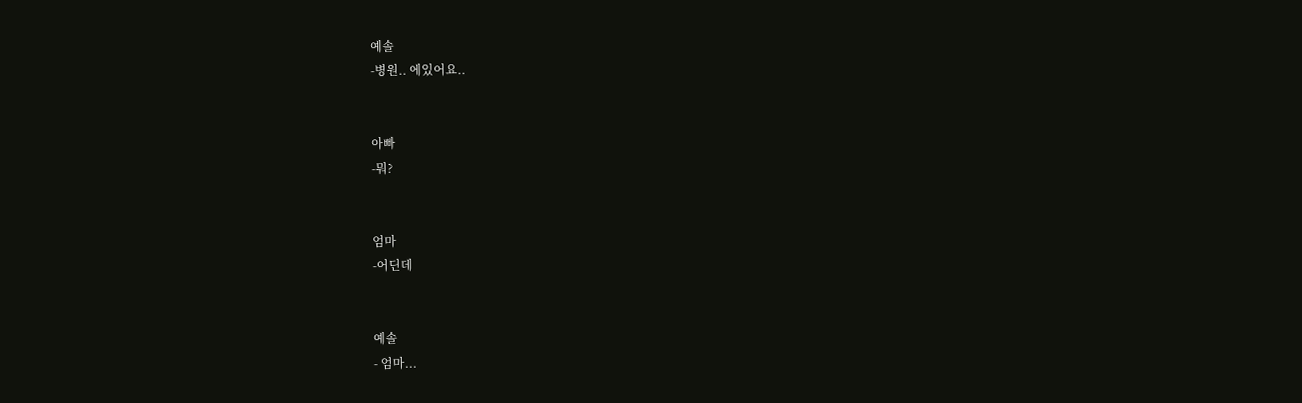예솔
-병원.. 에있어요..


아빠
-뭐?


엄마
-어딘데


예솔
- 엄마...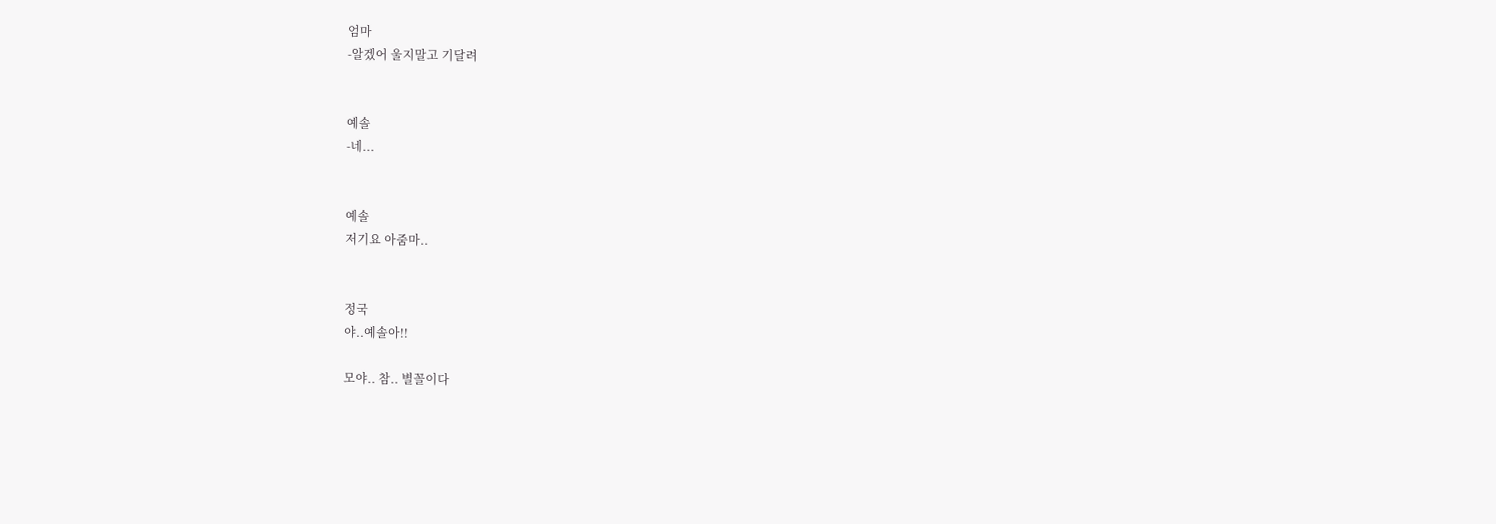엄마
-알겠어 울지말고 기달려


예솔
-네...


예솔
저기요 아줌마..


정국
야..예솔아!!

모야.. 참.. 별꼴이다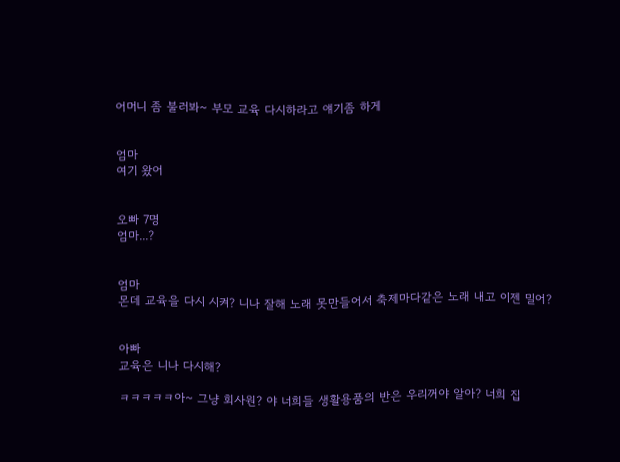어머니 좀 불러봐~ 부모 교육 다시하라고 얘기좀 하게


엄마
여기 왔어


오빠 7명
엄마...?


엄마
몬데 교육을 다시 시켜? 니나 잘해 노래 못만들어서 축제마다같은 노래 내고 이젠 밀어?


아빠
교육은 니나 다시해?

ㅋㅋㅋㅋㅋ아~ 그냥 회사원? 야 너희들 생활용품의 반은 우리꺼야 알아? 너희 집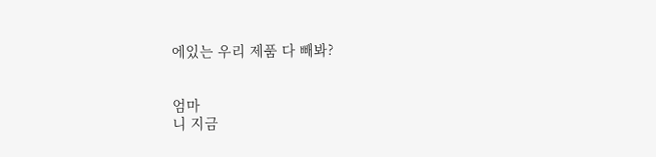에있는 우리 제품 다 빼봐?


엄마
니 지금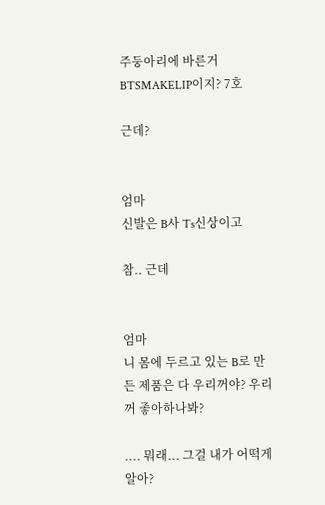주둥아리에 바른거 BTSMAKELIP이지? 7호

근데?


엄마
신발은 B사 Ts신상이고

참.. 근데


엄마
니 몸에 두르고 있는 B로 만든 제품은 다 우리꺼야? 우리꺼 좋아하나봐?

.... 뭐래... 그걸 내가 어떡게 알아?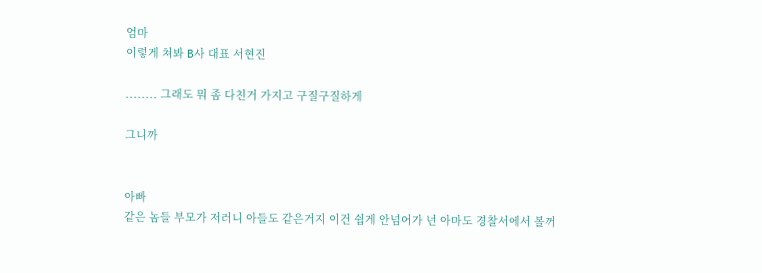엄마
이렇게 쳐봐 B사 대표 서현진

........ 그래도 뭐 좀 다친거 가지고 구질구질하게

그니까


아빠
같은 놈들 부모가 저러니 아들도 같은거지 이건 쉽게 안넘어가 넌 아마도 경찰서에서 볼꺼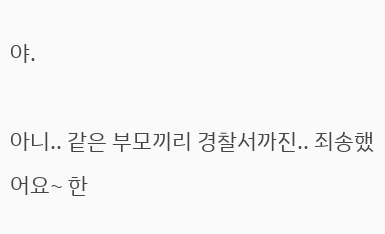야.

아니.. 같은 부모끼리 경찰서까진.. 죄송했어요~ 한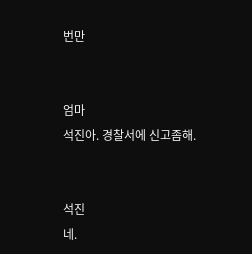번만


엄마
석진아. 경찰서에 신고좀해.


석진
네.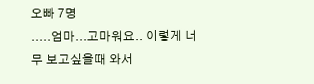오빠 7명
.....엄마...고마워요.. 이렇게 너무 보고싶을때 와서